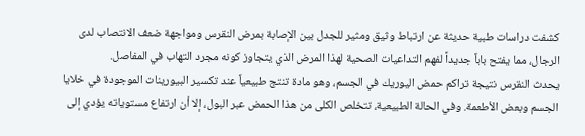كشفت دراسات طبية حديثة عن ارتباط وثيق ومثير للجدل بين الإصابة بمرض النقرس ومواجهة ضعف الانتصاب لدى الرجال، مما يفتح باباً جديداً لفهم التداعيات الصحية لهذا المرض الذي يتجاوز كونه مجرد التهاب في المفاصل.
يحدث النقرس نتيجة تراكم حمض اليوريك في الجسم، وهو مادة تنتج طبيعياً عند تكسير البيورينات الموجودة في خلايا الجسم وبعض الأطعمة. وفي الحالة الطبيعية، تتخلص الكلى من هذا الحمض عبر البول، إلا أن ارتفاع مستوياته يؤدي إلى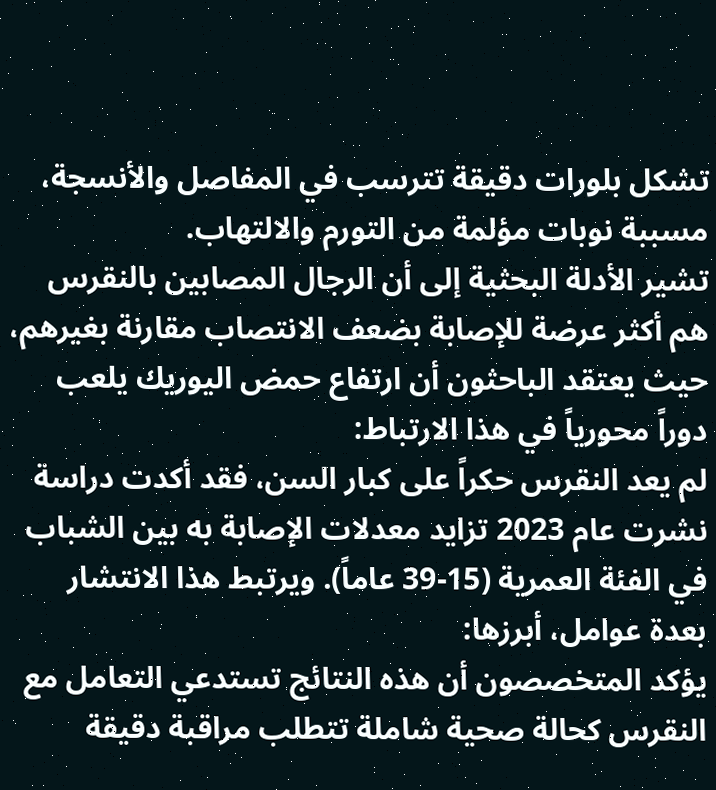تشكل بلورات دقيقة تترسب في المفاصل والأنسجة، مسببة نوبات مؤلمة من التورم والالتهاب.
تشير الأدلة البحثية إلى أن الرجال المصابين بالنقرس هم أكثر عرضة للإصابة بضعف الانتصاب مقارنة بغيرهم، حيث يعتقد الباحثون أن ارتفاع حمض اليوريك يلعب دوراً محورياً في هذا الارتباط:
لم يعد النقرس حكراً على كبار السن، فقد أكدت دراسة نشرت عام 2023 تزايد معدلات الإصابة به بين الشباب في الفئة العمرية (15-39 عاماً). ويرتبط هذا الانتشار بعدة عوامل، أبرزها:
يؤكد المتخصصون أن هذه النتائج تستدعي التعامل مع النقرس كحالة صحية شاملة تتطلب مراقبة دقيقة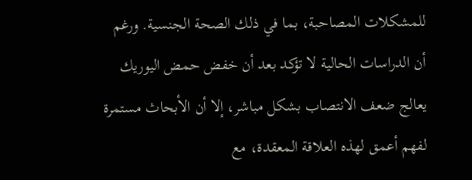للمشكلات المصاحبة، بما في ذلك الصحة الجنسية. ورغم أن الدراسات الحالية لا تؤكد بعد أن خفض حمض اليوريك يعالج ضعف الانتصاب بشكل مباشر، إلا أن الأبحاث مستمرة لفهم أعمق لهذه العلاقة المعقدة، مع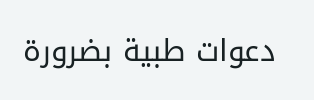دعوات طبية بضرورة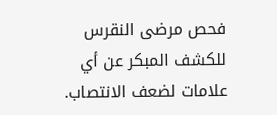فحص مرضى النقرس للكشف المبكر عن أي علامات لضعف الانتصاب.